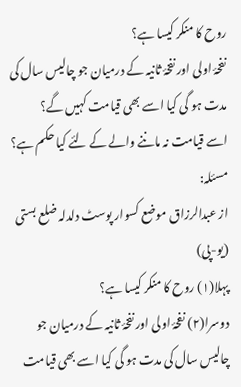روح کا منکر کیسا ہے؟
نفخۂ اولی اور نفخۂ ثانیہ کے درمیان جو چالیس سال کی مدت ہو گی کیا اسے بھی قیامت کہیں گے؟
اسے قیامت نہ ماننے والے کے لئے کیا حکم ہے؟
مسئلہ:
از عبدالرزاق موضع کسوار پوسٹ دلدلہ ضلع بستی (یو-پی)
پہلا(۱) روح کا منکر کیسا ہے؟
دوسرا(۲) نفخۂ اولی اور نفخۂ ثانیہ کے درمیان جو چالیس سال کی مدت ہو گی کیا اسے بھی قیامت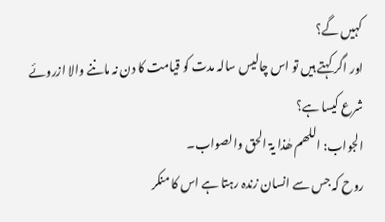کہیں گے؟
اور اگر کہتے ہیں تو اس چالیس سالہ مدت کو قیامت کا دن نہ ماننے والا ازروئے شرع کیسا ہے؟
الجواب: اللھم ھٰذا یۃ الحق والصواب۔
روح کہ جس سے انسان زندہ رہتا ہے اس کا منکر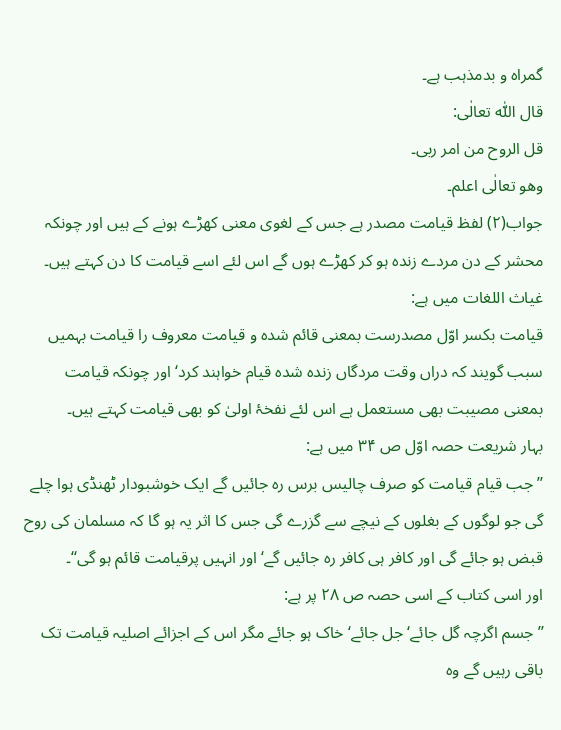گمراہ و بدمذہب ہے۔
قال اللّٰہ تعالٰی:
قل الروح من امر ربی۔
وھو تعالٰی اعلم۔
جواب(۲) لفظ قیامت مصدر ہے جس کے لغوی معنی کھڑے ہونے کے ہیں اور چونکہ محشر کے دن مردے زندہ ہو کر کھڑے ہوں گے اس لئے اسے قیامت کا دن کہتے ہیں۔ غیاث اللغات میں ہے:
قیامت بکسر اوّل مصدرست بمعنی قائم شدہ و قیامت معروف را قیامت بہمیں سبب گویند کہ دراں وقت مردگاں زندہ شدہ قیام خواہند کرد‘ اور چونکہ قیامت بمعنی مصیبت بھی مستعمل ہے اس لئے نفخۂ اولیٰ کو بھی قیامت کہتے ہیں۔
بہار شریعت حصہ اوّل ص ۳۴ میں ہے:
’’جب قیام قیامت کو صرف چالیس برس رہ جائیں گے ایک خوشبودار ٹھنڈی ہوا چلے گی جو لوگوں کے بغلوں کے نیچے سے گزرے گی جس کا اثر یہ ہو گا کہ مسلمان کی روح قبض ہو جائے گی اور کافر ہی کافر رہ جائیں گے‘ اور انہیں پرقیامت قائم ہو گی‘‘۔
اور اسی کتاب کے اسی حصہ ص ۲۸ پر ہے:
’’جسم اگرچہ گل جائے‘ جل جائے‘ خاک ہو جائے مگر اس کے اجزائے اصلیہ قیامت تک باقی رہیں گے وہ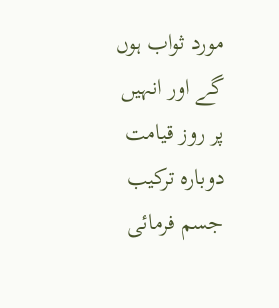مورد ثواب ہوں گے اور انہیں پر روز قیامت دوبارہ ترکیب جسم فرمائی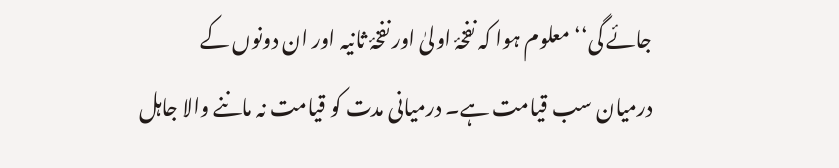جائے گی‘‘ معلوم ہوا کہ نفخۂ اولیٰ اور نفخۂ ثانیہ اور ان دونوں کے درمیان سب قیامت ہے۔ درمیانی مدت کو قیامت نہ ماننے والا جاہل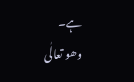ہے۔
وھو تعالٰی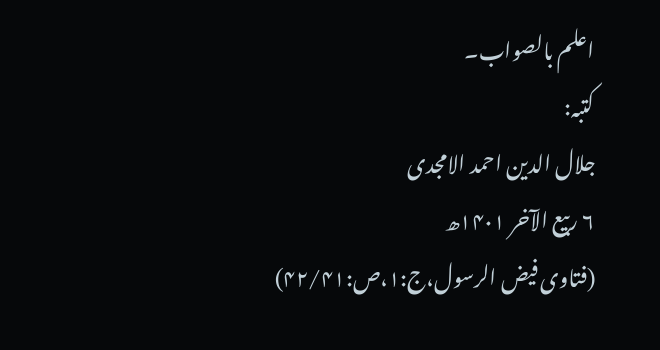اعلم بالصواب۔
کتبہ:
جلال الدین احمد الامجدی
۶ ربیع الآخر ۱۴۰۱ھ
(فتاوی فیض الرسول،ج:۱،ص:۴۲/۴۱)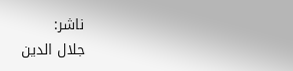ناشر:
جلال الدین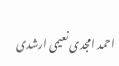احمد امجدی نعیمی ارشدی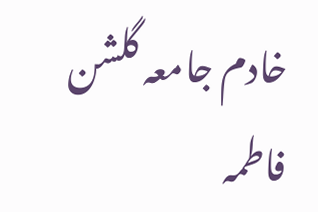خادم جامعہ گلشن فاطمہ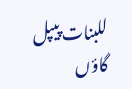للبنات پیپل گاؤں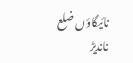نائیگاؤں ضلع ناندیڑ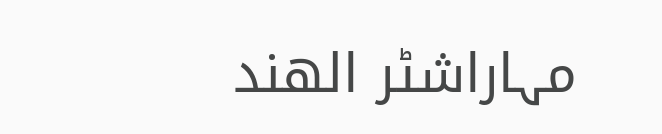مہاراشٹر الھند